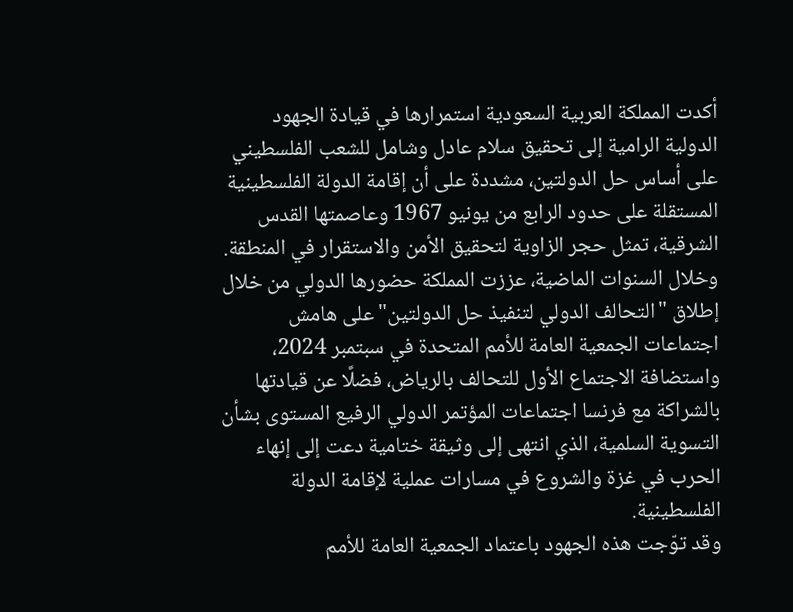أكدت المملكة العربية السعودية استمرارها في قيادة الجهود الدولية الرامية إلى تحقيق سلام عادل وشامل للشعب الفلسطيني على أساس حل الدولتين، مشددة على أن إقامة الدولة الفلسطينية المستقلة على حدود الرابع من يونيو 1967 وعاصمتها القدس الشرقية، تمثل حجر الزاوية لتحقيق الأمن والاستقرار في المنطقة.
وخلال السنوات الماضية، عززت المملكة حضورها الدولي من خلال إطلاق "التحالف الدولي لتنفيذ حل الدولتين" على هامش اجتماعات الجمعية العامة للأمم المتحدة في سبتمبر 2024، واستضافة الاجتماع الأول للتحالف بالرياض، فضلًا عن قيادتها بالشراكة مع فرنسا اجتماعات المؤتمر الدولي الرفيع المستوى بشأن التسوية السلمية، الذي انتهى إلى وثيقة ختامية دعت إلى إنهاء الحرب في غزة والشروع في مسارات عملية لإقامة الدولة الفلسطينية.
وقد توّجت هذه الجهود باعتماد الجمعية العامة للأمم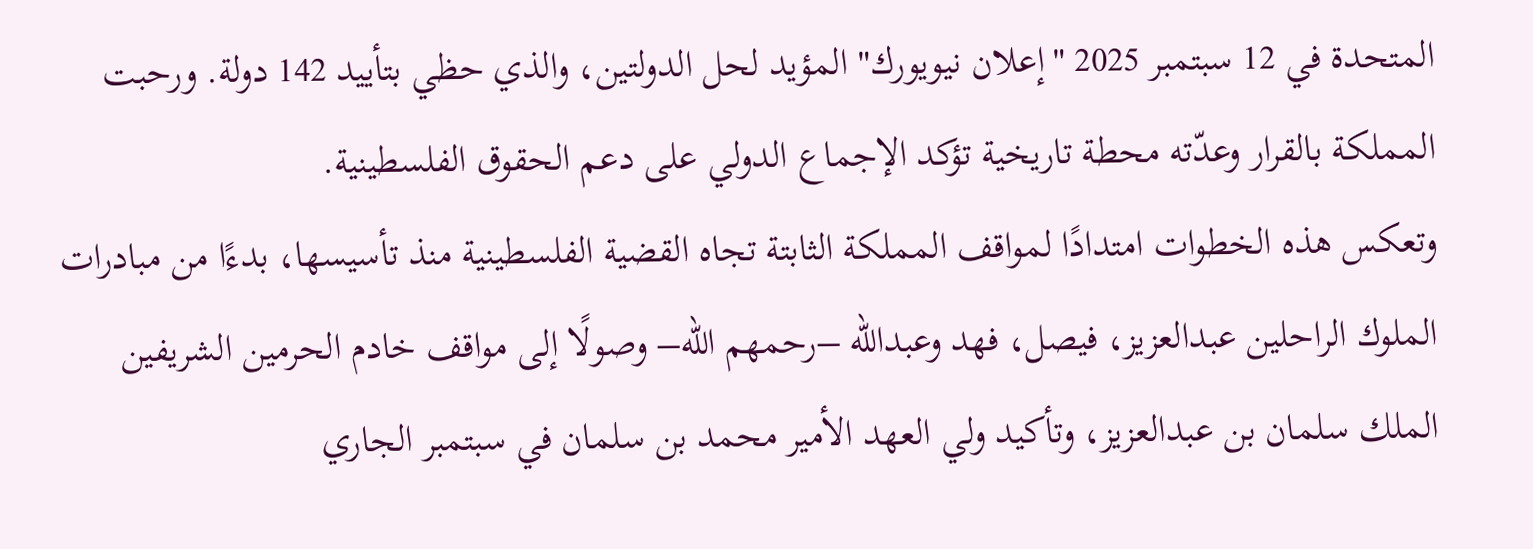المتحدة في 12 سبتمبر 2025 "إعلان نيويورك" المؤيد لحل الدولتين، والذي حظي بتأييد 142 دولة. ورحبت المملكة بالقرار وعدّته محطة تاريخية تؤكد الإجماع الدولي على دعم الحقوق الفلسطينية.
وتعكس هذه الخطوات امتدادًا لمواقف المملكة الثابتة تجاه القضية الفلسطينية منذ تأسيسها، بدءًا من مبادرات الملوك الراحلين عبدالعزيز، فيصل، فهد وعبدالله –رحمهم الله– وصولًا إلى مواقف خادم الحرمين الشريفين الملك سلمان بن عبدالعزيز، وتأكيد ولي العهد الأمير محمد بن سلمان في سبتمبر الجاري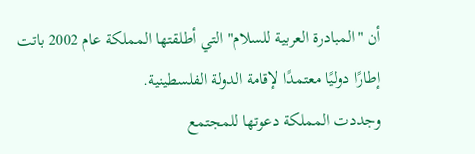أن "المبادرة العربية للسلام" التي أطلقتها المملكة عام 2002 باتت إطارًا دوليًا معتمدًا لإقامة الدولة الفلسطينية.
وجددت المملكة دعوتها للمجتمع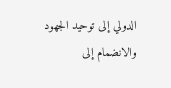الدولي إلى توحيد الجهود والانضمام إلى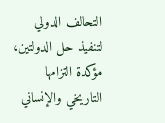التحالف الدولي لتنفيذ حل الدولتين، مؤكدة التزامها التاريخي والإنساني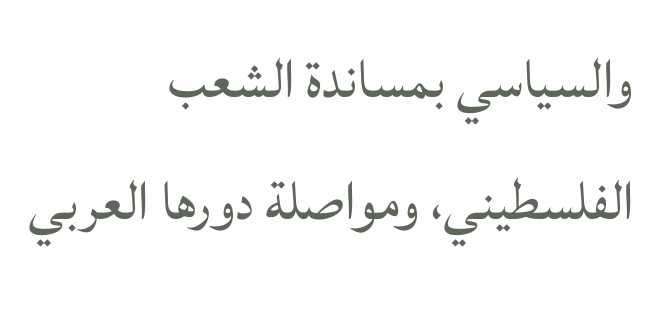والسياسي بمساندة الشعب الفلسطيني، ومواصلة دورها العربي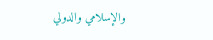والإسلامي والدولي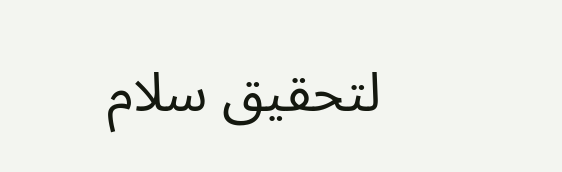لتحقيق سلام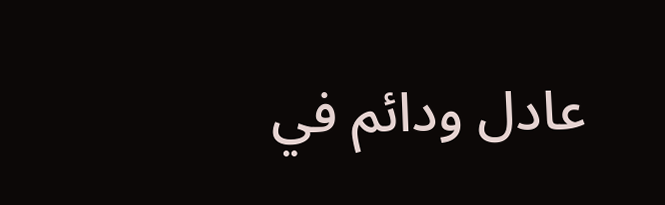عادل ودائم في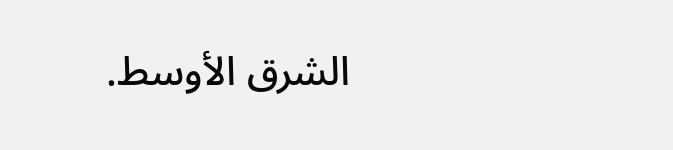الشرق الأوسط.